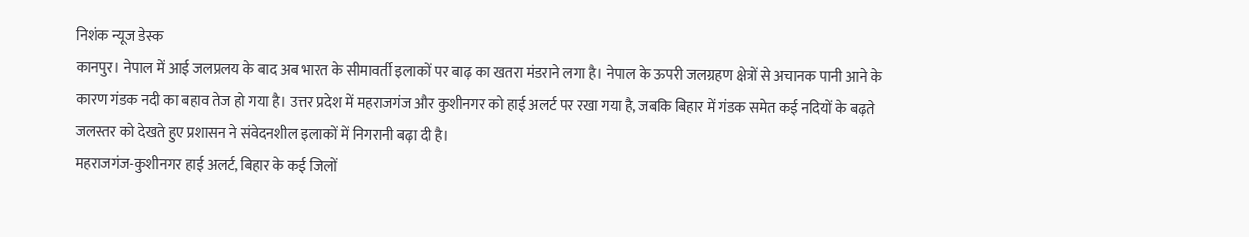निशंक न्यूज डेस्क
कानपुर। नेपाल में आई जलप्रलय के बाद अब भारत के सीमावर्ती इलाकों पर बाढ़ का खतरा मंडराने लगा है। नेपाल के ऊपरी जलग्रहण क्षेत्रों से अचानक पानी आने के कारण गंडक नदी का बहाव तेज हो गया है। उत्तर प्रदेश में महराजगंज और कुशीनगर को हाई अलर्ट पर रखा गया है, जबकि बिहार में गंडक समेत कई नदियों के बढ़ते जलस्तर को देखते हुए प्रशासन ने संवेदनशील इलाकों में निगरानी बढ़ा दी है।
महराजगंज-कुशीनगर हाई अलर्ट, बिहार के कई जिलों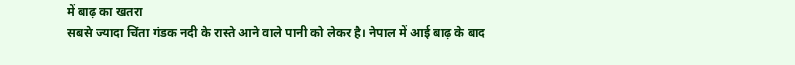में बाढ़ का खतरा
सबसे ज्यादा चिंता गंडक नदी के रास्ते आने वाले पानी को लेकर है। नेपाल में आई बाढ़ के बाद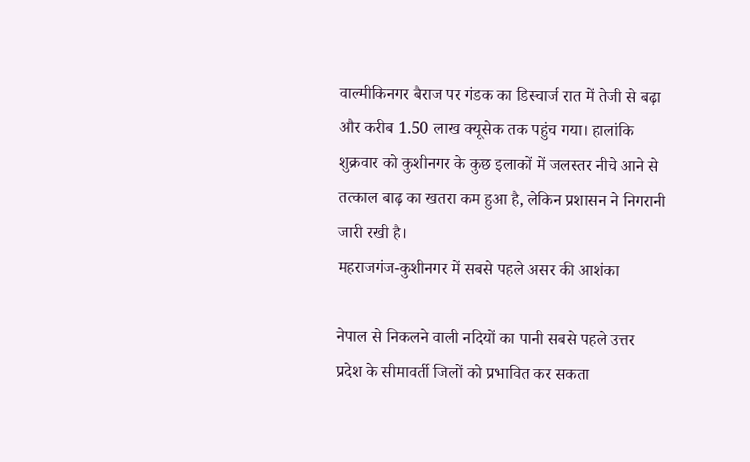वाल्मीकिनगर बैराज पर गंडक का डिस्चार्ज रात में तेजी से बढ़ा और करीब 1.50 लाख क्यूसेक तक पहुंच गया। हालांकि शुक्रवार को कुशीनगर के कुछ इलाकों में जलस्तर नीचे आने से तत्काल बाढ़ का खतरा कम हुआ है, लेकिन प्रशासन ने निगरानी जारी रखी है।
महराजगंज-कुशीनगर में सबसे पहले असर की आशंका

नेपाल से निकलने वाली नदियों का पानी सबसे पहले उत्तर प्रदेश के सीमावर्ती जिलों को प्रभावित कर सकता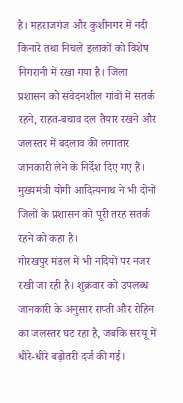है। महराजगंज और कुशीनगर में नदी किनारे तथा निचले इलाकों को विशेष निगरानी में रखा गया है। जिला प्रशासन को संवेदनशील गांवों में सतर्क रहने, राहत-बचाव दल तैयार रखने और जलस्तर में बदलाव की लगातार जानकारी लेने के निर्देश दिए गए हैं। मुख्यमंत्री योगी आदित्यनाथ ने भी दोनों जिलों के प्रशासन को पूरी तरह सतर्क रहने को कहा है।
गोरखपुर मंडल में भी नदियों पर नजर रखी जा रही है। शुक्रवार को उपलब्ध जानकारी के अनुसार राप्ती और रोहिन का जलस्तर घट रहा है, जबकि सरयू में धीरे-धीरे बढ़ोतरी दर्ज की गई।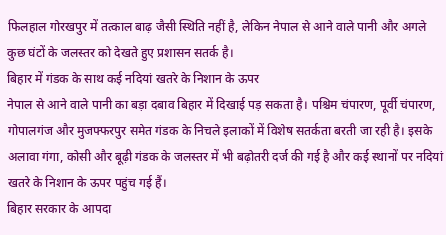फिलहाल गोरखपुर में तत्काल बाढ़ जैसी स्थिति नहीं है, लेकिन नेपाल से आने वाले पानी और अगले कुछ घंटों के जलस्तर को देखते हुए प्रशासन सतर्क है।
बिहार में गंडक के साथ कई नदियां खतरे के निशान के ऊपर
नेपाल से आने वाले पानी का बड़ा दबाव बिहार में दिखाई पड़ सकता है। पश्चिम चंपारण, पूर्वी चंपारण, गोपालगंज और मुजफ्फरपुर समेत गंडक के निचले इलाकों में विशेष सतर्कता बरती जा रही है। इसके अलावा गंगा, कोसी और बूढ़ी गंडक के जलस्तर में भी बढ़ोतरी दर्ज की गई है और कई स्थानों पर नदियां खतरे के निशान के ऊपर पहुंच गई हैं।
बिहार सरकार के आपदा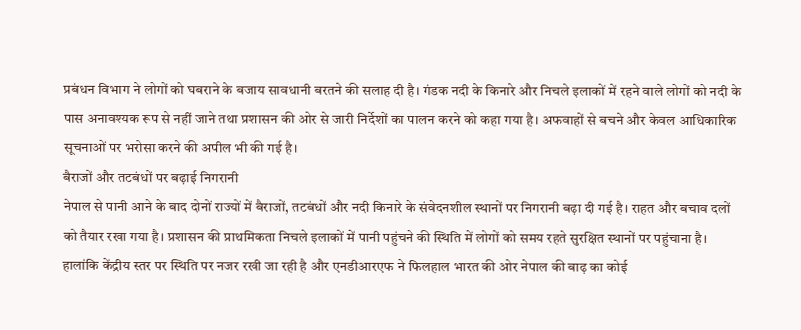प्रबंधन विभाग ने लोगों को घबराने के बजाय सावधानी बरतने की सलाह दी है। गंडक नदी के किनारे और निचले इलाकों में रहने वाले लोगों को नदी के पास अनावश्यक रूप से नहीं जाने तथा प्रशासन की ओर से जारी निर्देशों का पालन करने को कहा गया है। अफवाहों से बचने और केवल आधिकारिक सूचनाओं पर भरोसा करने की अपील भी की गई है।
बैराजों और तटबंधों पर बढ़ाई निगरानी
नेपाल से पानी आने के बाद दोनों राज्यों में बैराजों, तटबंधों और नदी किनारे के संवेदनशील स्थानों पर निगरानी बढ़ा दी गई है। राहत और बचाव दलों को तैयार रखा गया है। प्रशासन की प्राथमिकता निचले इलाकों में पानी पहुंचने की स्थिति में लोगों को समय रहते सुरक्षित स्थानों पर पहुंचाना है।
हालांकि केंद्रीय स्तर पर स्थिति पर नजर रखी जा रही है और एनडीआरएफ ने फिलहाल भारत की ओर नेपाल की बाढ़ का कोई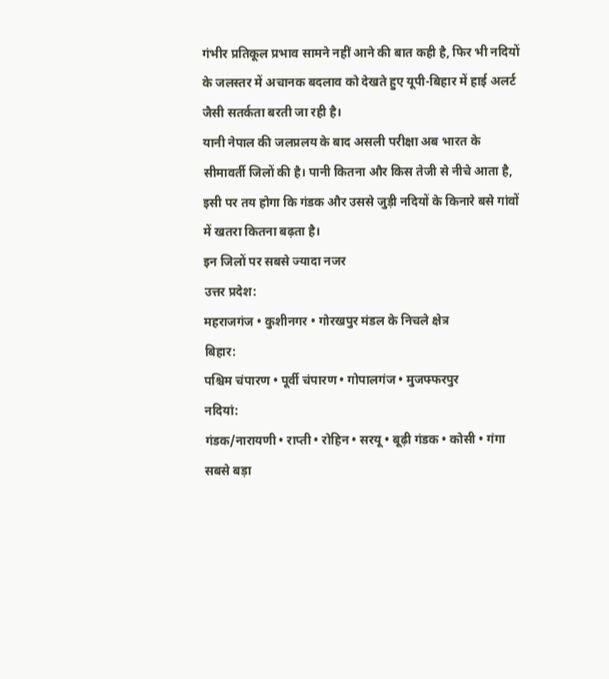गंभीर प्रतिकूल प्रभाव सामने नहीं आने की बात कही है, फिर भी नदियों के जलस्तर में अचानक बदलाव को देखते हुए यूपी-बिहार में हाई अलर्ट जैसी सतर्कता बरती जा रही है।
यानी नेपाल की जलप्रलय के बाद असली परीक्षा अब भारत के सीमावर्ती जिलों की है। पानी कितना और किस तेजी से नीचे आता है, इसी पर तय होगा कि गंडक और उससे जुड़ी नदियों के किनारे बसे गांवों में खतरा कितना बढ़ता है।
इन जिलों पर सबसे ज्यादा नजर
उत्तर प्रदेश:
महराजगंज • कुशीनगर • गोरखपुर मंडल के निचले क्षेत्र
बिहार:
पश्चिम चंपारण • पूर्वी चंपारण • गोपालगंज • मुजफ्फरपुर
नदियां:
गंडक/नारायणी • राप्ती • रोहिन • सरयू • बूढ़ी गंडक • कोसी • गंगा
सबसे बड़ा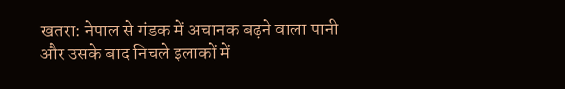खतरा: नेपाल से गंडक में अचानक बढ़ने वाला पानी और उसके बाद निचले इलाकों में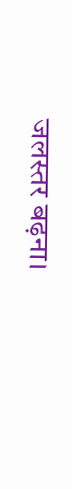जलस्तर बढ़ना।